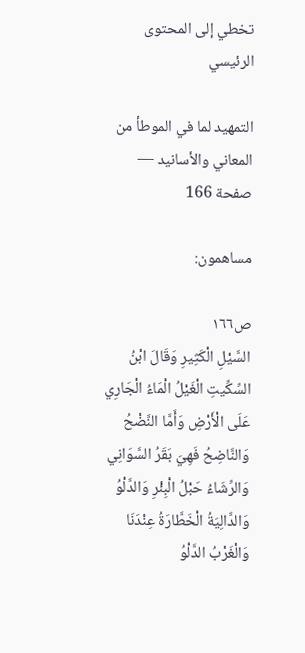تخطي إلى المحتوى الرئيسي

التمهيد لما في الموطأ من المعاني والأسانيد — صفحة 166

مساهمون:

ص١٦٦
السَّيْلِ الْكَثِيرِ وَقَالَ ابْنُ السِّكِّيتِ الْغَيْلُ الْمَاءُ الْجَارِي عَلَى الْأَرْضِ وَأَمَّا النَّضْحُ وَالنَّاضِحُ فَهِيَ بَقَرُ السَّوَانِي وَالرِّشَاءُ حَبْلُ الْبِئْرِ وَالدَّلْوُ وَالدَّالِيَةُ الْخَطَّارَةُ عِنْدَنَا وَالْغَرْبُ الدَّلْوُ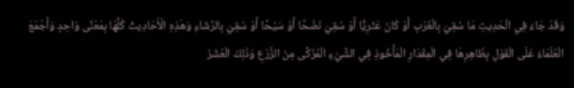وَقَدْ جَاءَ فِي الْحَدِيثِ مَا سُقِيَ بِالْغَرْبِ أَوْ كَانَ عَثَرِيًّا أَوْ سُقِيَ نَضْحًا أَوْ سَيْحًا أَوْ سُقِيَ بِالرِّشَاءِ وَهَذِهِ الْأَحَادِيثُ كُلُّهَا بِمَعْنًى وَاحِدٍ وَأَجْمَعَ الْعُلَمَاءُ عَلَى الْقَوْلِ بِظَاهِرِهَا فِي الْمِقْدَارِ الْمَأْخُوذِ فِي الشَّيْءِ الْمُزَكَّى مِنَ الزَّرْعِ وَذَلِكَ الْعُشْرُ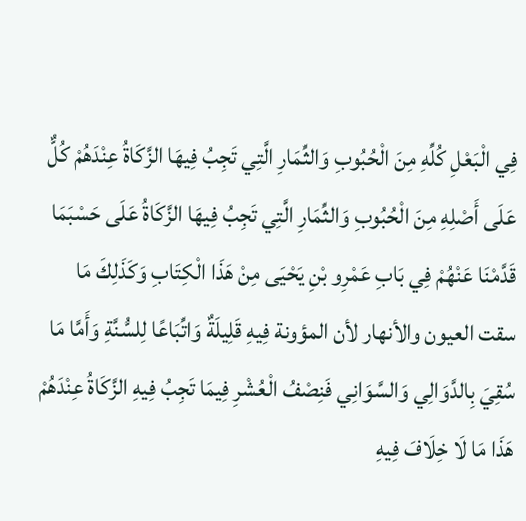فِي الْبَعْلِ كُلِّهِ مِنَ الْحُبُوبِ وَالثِّمَارِ الَّتِي تَجِبُ فِيهَا الزَّكَاةُ عِنْدَهُمْ كُلٌّ عَلَى أَصْلِهِ مِنَ الْحُبُوبِ وَالثِّمَارِ الَّتِي تَجِبُ فِيهَا الزَّكَاةُ عَلَى حَسْبَمَا قَدَّمْنَا عَنْهُمْ فِي بَابِ عَمْرِو بْنِ يَحْيَى مِنْ هَذَا الْكِتَابِ وَكَذَلِكَ مَا سقت العيون والأنهار لأن المؤونة فِيهِ قَلِيلَةٌ وَاتِّبَاعًا لِلسُّنَّةِ وَأَمَّا مَا سُقِيَ بِالدَّوَالِي وَالسَّوَانِي فَنِصْفُ الْعُشْرِ فِيمَا تَجِبُ فِيهِ الزَّكَاةُ عِنْدَهُمْ هَذَا مَا لَا خِلَافَ فِيهِ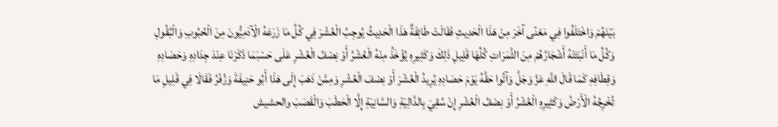بَيْنَهُمْ وَاخْتَلَفُوا فِي مَعْنًى آخَرَ مِنْ هَذَا الْحَدِيثِ فَقَالَتْ طَائِفَةٌ هَذَا الْحَدِيثُ يُوجِبُ الْعُشْرَ فِي كُلِّ مَا زَرَعَهُ الْآدَمِيُّونَ مِنَ الْحُبُوبِ وَالْبُقُولِ وَكُلِّ مَا أَنْبَتَتْهُ أَشْجَارُهُمْ مِنَ الثَّمَرَاتِ كُلِّهَا قَلِيلِ ذَلِكَ وَكَثِيرِهِ يُؤْخَذُ مِنْهُ الْعُشْرُ أَوْ نِصْفُ الْعُشْرِ عَلَى حَسْبَمَا ذَكَرْنَا عِنْدَ جِدَادِهِ وَحَصَادِهِ وَقِطَافِهِ كَمَا قَالَ اللَّهِ عَزَّ وَجَلَّ وَآتُوا حَقَّهُ يَوْمَ حَصَادِهِ يُرِيدُ الْعُشْرَ أَوْ نِصْفَ الْعُشْرِ وَمِمَّنْ ذَهَبَ إِلَى هَذَا أَبُو حَنِيفَةَ وَزُفَرُ فَقَالَا فِي قَلِيلِ مَا تُخْرِجُهُ الْأَرْضُ وَكَثِيرِهِ الْعُشْرُ أَوْ نِصْفُ الْعُشْرِ إِنْ سُقِيَ بِالدَّالِيَةِ وَالسَّانِيَةِ إِلَّا الْحَطَبَ وَالْقَصَبَ والحشيش